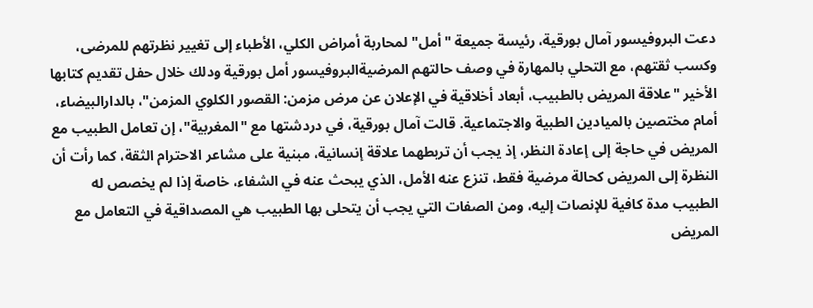دعت البروفيسور آمال بورقية، رئيسة جميعة "أمل" لمحاربة أمراض الكلي، الأطباء إلى تغيير نظرتهم للمرضى، وكسب ثقتهم، مع التحلي بالمهارة في وصف حالتهم المرضيةالبروفيسور أمل بورقية ودلك خلال حفل تقديم كتابها الأخير "علاقة المريض بالطبيب، أبعاد أخلاقية في الإعلان عن مرض مزمن: القصور الكلوي المزمن"، بالدارالبيضاء، أمام مختصين بالميادين الطبية والاجتماعية. قالت آمال بورقية، في دردشتها مع "المغربية"، إن تعامل الطبيب مع المريض في حاجة إلى إعادة النظر، إذ يجب أن تربطهما علاقة إنسانية، مبنية على مشاعر الاحترام الثقة، كما رأت أن النظرة إلى المريض كحالة مرضية فقط، تنزع عنه الأمل، الذي يبحث عنه في الشفاء، خاصة إذا لم يخصص له الطبيب مدة كافية للإنصات إليه، ومن الصفات التي يجب أن يتحلى بها الطبيب هي المصداقية في التعامل مع المريض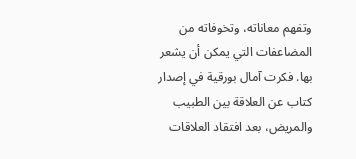وتفهم معاناته، وتخوفاته من المضاعفات التي يمكن أن يشعر بها. فكرت آمال بورقية في إصدار كتاب عن العلاقة بين الطبيب والمريض، بعد افتقاد العلاقات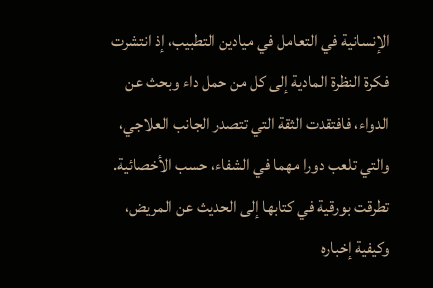الإنسانية في التعامل في ميادين التطبيب، إذ انتشرت فكرة النظرة المادية إلى كل من حمل داء وبحث عن الدواء، فافتقدت الثقة التي تتصدر الجانب العلاجي، والتي تلعب دورا مهما في الشفاء، حسب الأخصائية. تطرقت بورقية في كتابها إلى الحديث عن المريض، وكيفية إخباره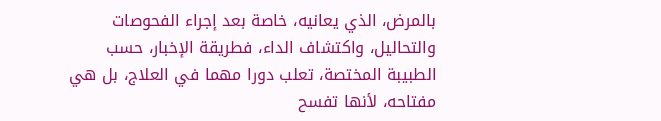بالمرض، الذي يعانيه، خاصة بعد إجراء الفحوصات والتحاليل، واكتشاف الداء، فطريقة الإخبار، حسب الطبيبة المختصة، تعلب دورا مهما في العلاج، بل هي مفتاحه، لأنها تفسح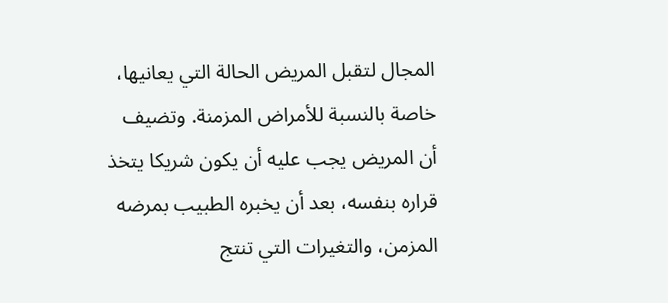المجال لتقبل المريض الحالة التي يعانيها، خاصة بالنسبة للأمراض المزمنة. وتضيف أن المريض يجب عليه أن يكون شريكا يتخذ قراره بنفسه، بعد أن يخبره الطبيب بمرضه المزمن، والتغيرات التي تنتج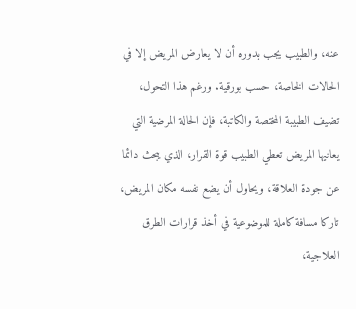عنه، والطبيب يجب بدوره أن لا يعارض المريض إلا في الحالات الخاصة، حسب بورقية. ورغم هذا التحول، تضيف الطبيبة المختصة والكاتبة، فإن الحالة المرضية التي يعانيها المريض تعطي الطبيب قوة القرار، الذي يبحث دائما عن جودة العلاقة، ويحاول أن يضع نفسه مكان المريض، تاركا مسافة كاملة للموضوعية في أخذ قرارات الطرق العلاجية،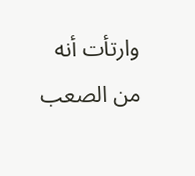وارتأت أنه من الصعب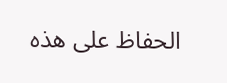الحفاظ على هذه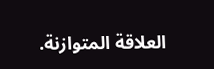العلاقة المتوازنة.